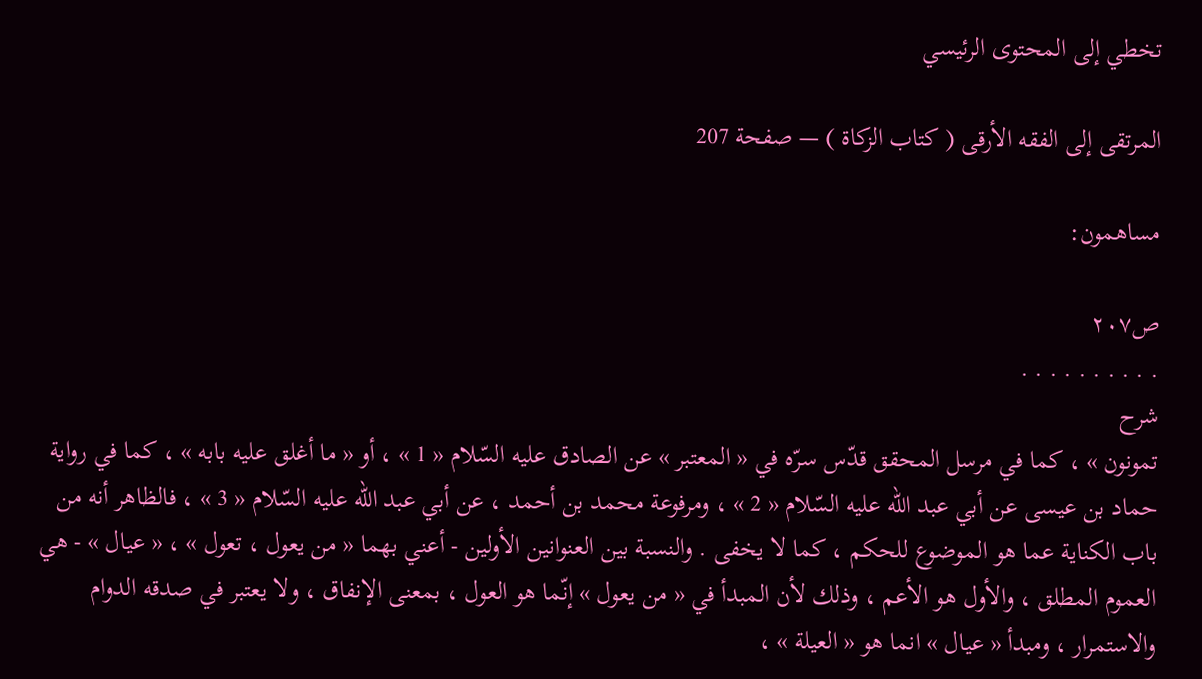تخطي إلى المحتوى الرئيسي

المرتقى إلى الفقه الأرقى ( كتاب الزكاة ) — صفحة 207

مساهمون:

ص٢٠٧
. . . . . . . . . .
شرح
تمونون » ، كما في مرسل المحقق قدّس سرّه في « المعتبر » عن الصادق عليه السّلام « 1 » ، أو « ما أغلق عليه بابه » ، كما في رواية حماد بن عيسى عن أبي عبد اللّه عليه السّلام « 2 » ، ومرفوعة محمد بن أحمد ، عن أبي عبد اللّه عليه السّلام « 3 » ، فالظاهر أنه من باب الكناية عما هو الموضوع للحكم ، كما لا يخفى . والنسبة بين العنوانين الأولين - أعني بهما « من يعول ، تعول » ، « عيال » - هي العموم المطلق ، والأول هو الأعم ، وذلك لأن المبدأ في « من يعول » إنّما هو العول ، بمعنى الإنفاق ، ولا يعتبر في صدقه الدوام والاستمرار ، ومبدأ « عيال » انما هو « العيلة » ،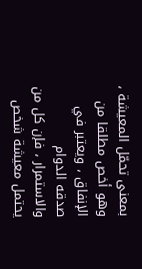بمعنى تحمّل المعيشة ، وهو أخص مطلقا من الإنفاق ، ويعتبر في صدقه الدوام والاستمرار ، فإن كل من يحتمل معيشة شخص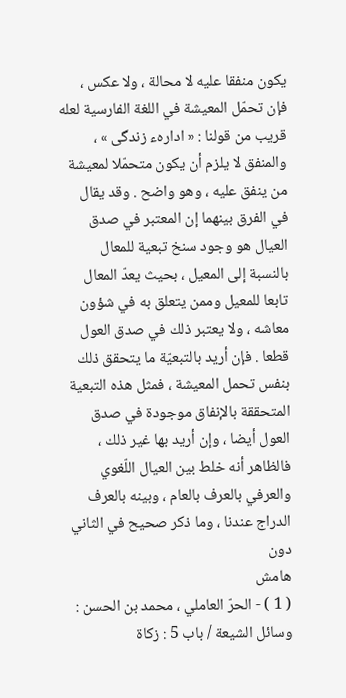يكون منفقا عليه لا محالة ، ولا عكس ، فإن تحمّل المعيشة في اللغة الفارسية لعله قريب من قولنا : « ادارهء زندگى » ، والمنفق لا يلزم أن يكون متحمّلا لمعيشة من ينفق عليه ، وهو واضح . وقد يقال في الفرق بينهما إن المعتبر في صدق العيال هو وجود سنخ تبعية للمعال بالنسبة إلى المعيل ، بحيث يعدّ المعال تابعا للمعيل وممن يتعلق به في شؤون معاشه ، ولا يعتبر ذلك في صدق العول قطعا . فإن أريد بالتبعيّة ما يتحقق ذلك بنفس تحمل المعيشة ، فمثل هذه التبعية المتحققة بالإنفاق موجودة في صدق العول أيضا ، وإن أريد بها غير ذلك ، فالظاهر أنه خلط بين العيال اللّغوي والعرفي بالعرف بالعام ، وبينه بالعرف الدراج عندنا ، وما ذكر صحيح في الثاني دون
هامش
( 1 ) - الحرّ العاملي ، محمد بن الحسن : وسائل الشيعة / باب 5 : زكاة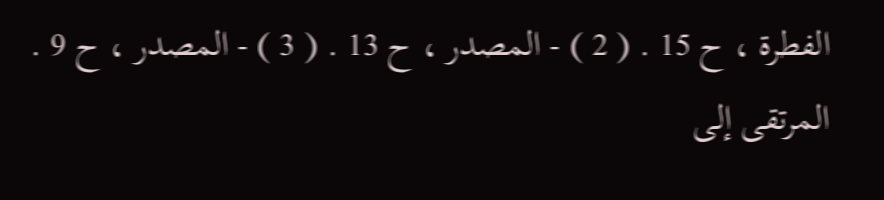الفطرة ، ح 15 . ( 2 ) - المصدر ، ح 13 . ( 3 ) - المصدر ، ح 9 .
المرتقى إلى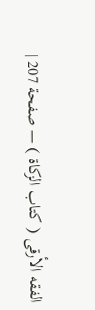الفقه الأرقى ( كتاب الزكاة ) — صفحة 207 |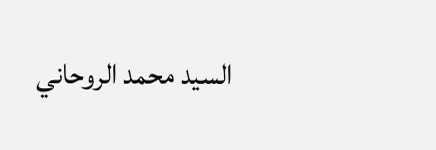السيد محمد الروحاني